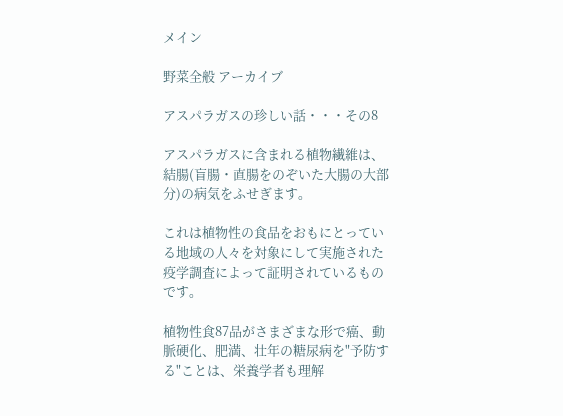メイン

野菜全般 アーカイブ

アスパラガスの珍しい話・・・その8

アスパラガスに含まれる植物繊維は、結腸(盲腸・直腸をのぞいた大腸の大部分)の病気をふせぎます。

これは植物性の食品をおもにとっている地域の人々を対象にして実施された疫学調査によって証明されているものです。

植物性食87品がさまざまな形で癌、動脈硬化、肥満、壮年の糖尿病を"予防する"ことは、栄養学者も理解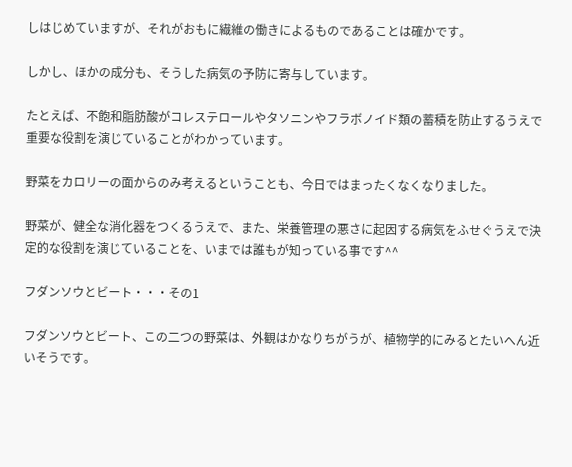しはじめていますが、それがおもに繊維の働きによるものであることは確かです。

しかし、ほかの成分も、そうした病気の予防に寄与しています。

たとえば、不飽和脂肪酸がコレステロールやタソニンやフラボノイド類の蓄積を防止するうえで重要な役割を演じていることがわかっています。

野菜をカロリーの面からのみ考えるということも、今日ではまったくなくなりました。

野菜が、健全な消化器をつくるうえで、また、栄養管理の悪さに起因する病気をふせぐうえで決定的な役割を演じていることを、いまでは誰もが知っている事です^^

フダンソウとビート・・・その1

フダンソウとビート、この二つの野菜は、外観はかなりちがうが、植物学的にみるとたいへん近いそうです。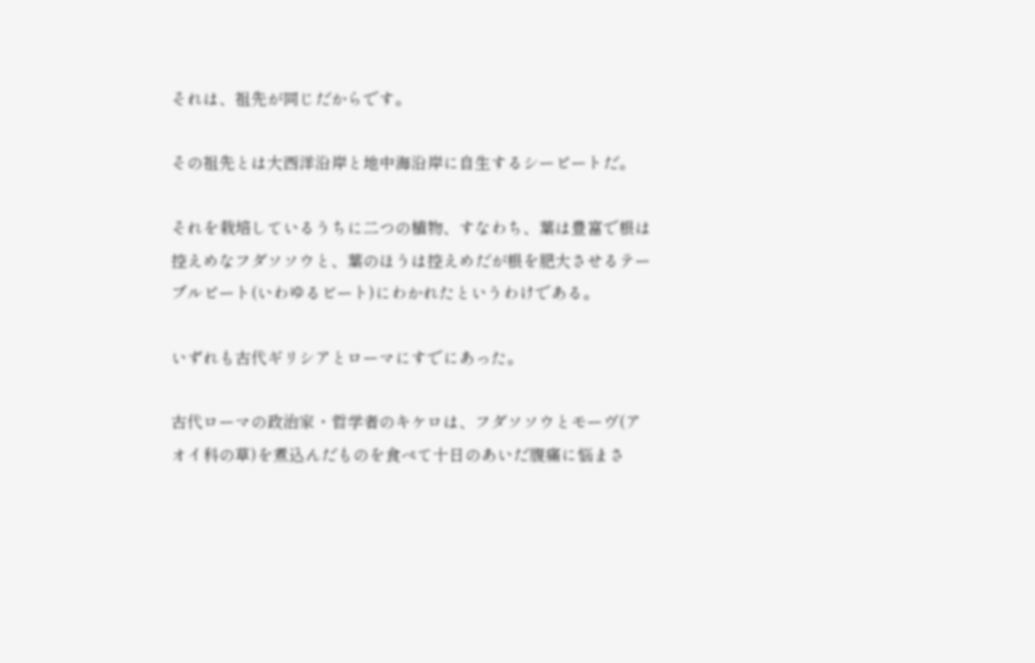それは、祖先が同じだからです。

その祖先とは大西洋沿岸と地中海沿岸に自生するシーピートだ。

それを栽培しているうちに二つの植物、すなわち、葉は豊富で根は控えめなフダソソウと、葉のほうは控えめだが根を肥大させるテーブルピート(いわゆるビート)にわかれたというわけである。

いずれも古代ギリシアとローマにすでにあった。

古代ローマの政治家・哲学者のキケロは、フダソソウとモーヴ(アオイ科の草)を煮込んだものを食ぺて十日のあいだ腹痛に悩まさ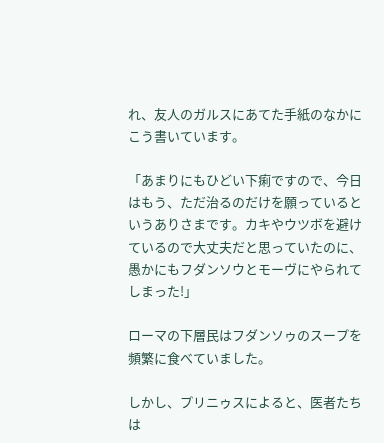れ、友人のガルスにあてた手紙のなかにこう書いています。

「あまりにもひどい下痢ですので、今日はもう、ただ治るのだけを願っているというありさまです。カキやウツボを避けているので大丈夫だと思っていたのに、愚かにもフダンソウとモーヴにやられてしまった!」

ローマの下層民はフダンソゥのスープを頻繁に食べていました。

しかし、プリニゥスによると、医者たちは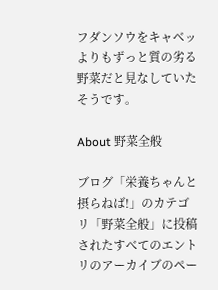フダンソウをキャベッよりもずっと質の劣る野菜だと見なしていたそうです。

About 野菜全般

ブログ「栄養ちゃんと摂らねば!」のカテゴリ「野菜全般」に投稿されたすべてのエントリのアーカイブのペー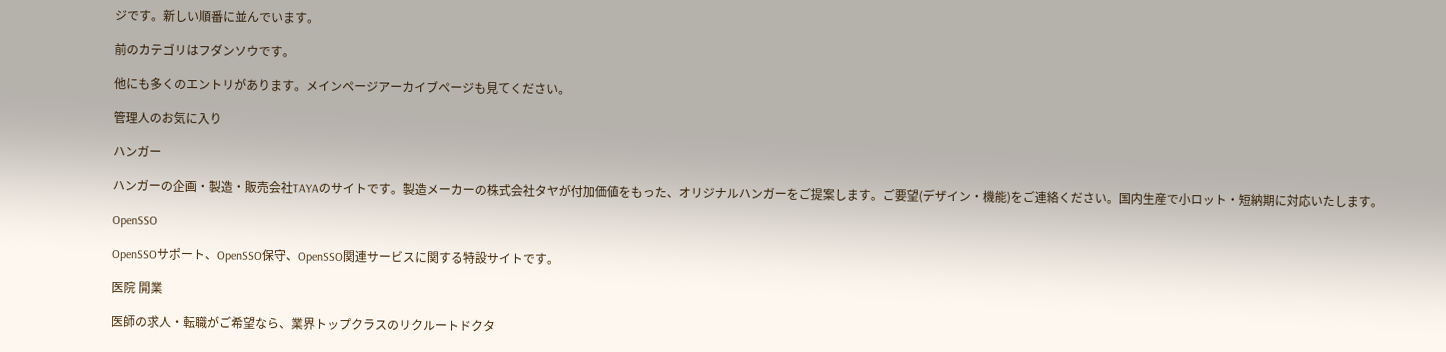ジです。新しい順番に並んでいます。

前のカテゴリはフダンソウです。

他にも多くのエントリがあります。メインページアーカイブページも見てください。

管理人のお気に入り

ハンガー

ハンガーの企画・製造・販売会社TAYAのサイトです。製造メーカーの株式会社タヤが付加価値をもった、オリジナルハンガーをご提案します。ご要望(デザイン・機能)をご連絡ください。国内生産で小ロット・短納期に対応いたします。

OpenSSO

OpenSSOサポート、OpenSSO保守、OpenSSO関連サービスに関する特設サイトです。

医院 開業

医師の求人・転職がご希望なら、業界トップクラスのリクルートドクタ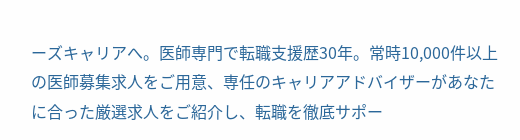ーズキャリアへ。医師専門で転職支援歴30年。常時10,000件以上の医師募集求人をご用意、専任のキャリアアドバイザーがあなたに合った厳選求人をご紹介し、転職を徹底サポー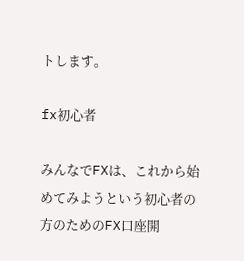トします。

fx初心者

みんなでFXは、これから始めてみようという初心者の方のためのFX口座開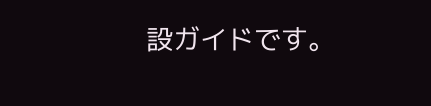設ガイドです。